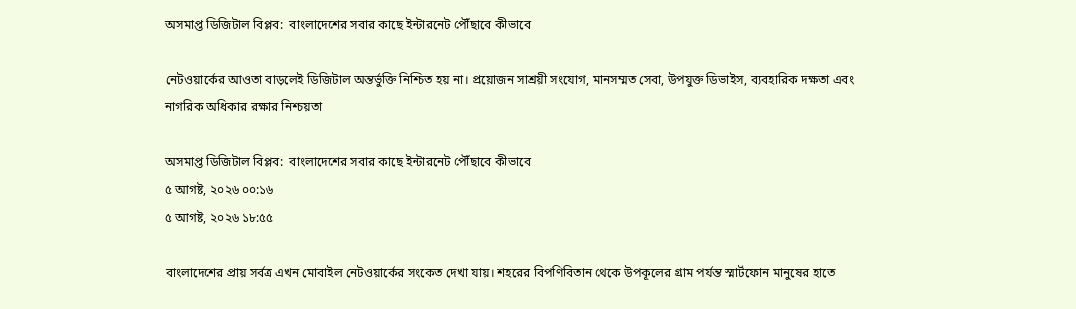অসমাপ্ত ডিজিটাল বিপ্লব:  বাংলাদেশের সবার কাছে ইন্টারনেট পৌঁছাবে কীভাবে

নেটওয়ার্কের আওতা বাড়লেই ডিজিটাল অন্তর্ভুক্তি নিশ্চিত হয় না। প্রয়োজন সাশ্রয়ী সংযোগ, মানসম্মত সেবা, উপযুক্ত ডিভাইস, ব্যবহারিক দক্ষতা এবং নাগরিক অধিকার রক্ষার নিশ্চয়তা

অসমাপ্ত ডিজিটাল বিপ্লব:  বাংলাদেশের সবার কাছে ইন্টারনেট পৌঁছাবে কীভাবে
৫ আগষ্ট, ২০২৬ ০০:১৬
৫ আগষ্ট, ২০২৬ ১৮:৫৫

বাংলাদেশের প্রায় সর্বত্র এখন মোবাইল নেটওয়ার্কের সংকেত দেখা যায়। শহরের বিপণিবিতান থেকে উপকূলের গ্রাম পর্যন্ত স্মার্টফোন মানুষের হাতে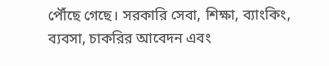পৌঁছে গেছে। সরকারি সেবা, শিক্ষা, ব্যাংকিং, ব্যবসা, চাকরির আবেদন এবং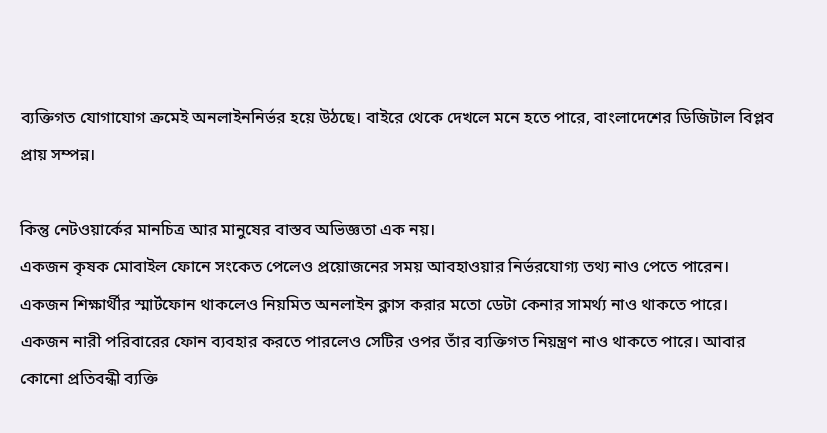ব্যক্তিগত যোগাযোগ ক্রমেই অনলাইননির্ভর হয়ে উঠছে। বাইরে থেকে দেখলে মনে হতে পারে, বাংলাদেশের ডিজিটাল বিপ্লব প্রায় সম্পন্ন।

কিন্তু নেটওয়ার্কের মানচিত্র আর মানুষের বাস্তব অভিজ্ঞতা এক নয়।
একজন কৃষক মোবাইল ফোনে সংকেত পেলেও প্রয়োজনের সময় আবহাওয়ার নির্ভরযোগ্য তথ্য নাও পেতে পারেন। একজন শিক্ষার্থীর স্মার্টফোন থাকলেও নিয়মিত অনলাইন ক্লাস করার মতো ডেটা কেনার সামর্থ্য নাও থাকতে পারে। একজন নারী পরিবারের ফোন ব্যবহার করতে পারলেও সেটির ওপর তাঁর ব্যক্তিগত নিয়ন্ত্রণ নাও থাকতে পারে। আবার কোনো প্রতিবন্ধী ব্যক্তি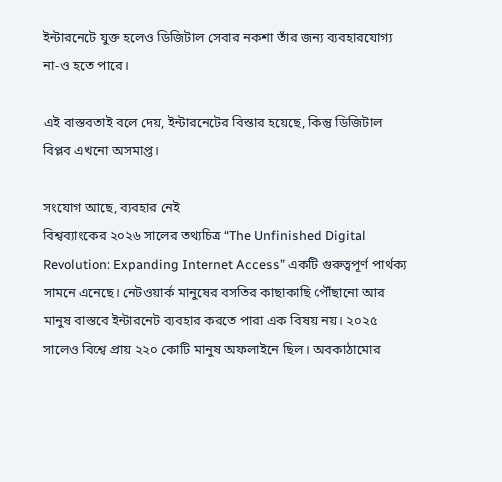ইন্টারনেটে যুক্ত হলেও ডিজিটাল সেবার নকশা তাঁর জন্য ব্যবহারযোগ্য না-ও হতে পারে।

এই বাস্তবতাই বলে দেয়, ইন্টারনেটের বিস্তার হয়েছে, কিন্তু ডিজিটাল বিপ্লব এখনো অসমাপ্ত।

সংযোগ আছে, ব্যবহার নেই
বিশ্বব্যাংকের ২০২৬ সালের তথ্যচিত্র “The Unfinished Digital Revolution: Expanding Internet Access” একটি গুরুত্বপূর্ণ পার্থক্য সামনে এনেছে। নেটওয়ার্ক মানুষের বসতির কাছাকাছি পৌঁছানো আর মানুষ বাস্তবে ইন্টারনেট ব্যবহার করতে পারা এক বিষয় নয়। ২০২৫ সালেও বিশ্বে প্রায় ২২০ কোটি মানুষ অফলাইনে ছিল। অবকাঠামোর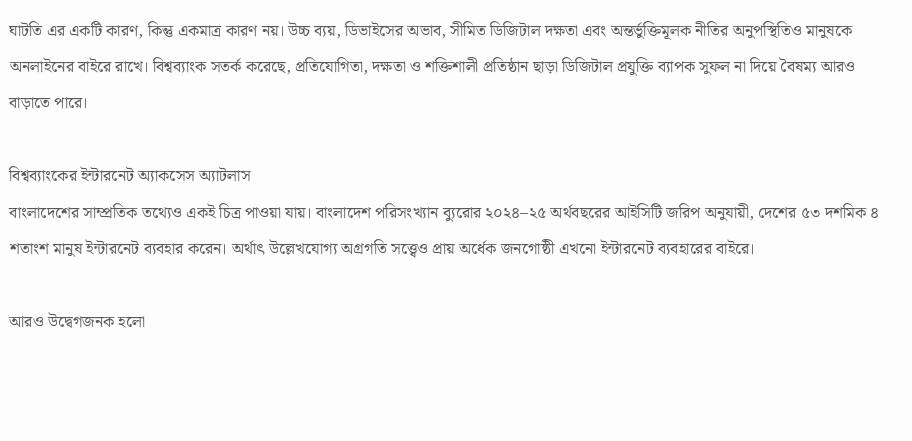ঘাটতি এর একটি কারণ, কিন্তু একমাত্র কারণ নয়। উচ্চ ব্যয়, ডিভাইসের অভাব, সীমিত ডিজিটাল দক্ষতা এবং অন্তর্ভুক্তিমূলক নীতির অনুপস্থিতিও মানুষকে অনলাইনের বাইরে রাখে। বিশ্বব্যাংক সতর্ক করেছে, প্রতিযোগিতা, দক্ষতা ও শক্তিশালী প্রতিষ্ঠান ছাড়া ডিজিটাল প্রযুক্তি ব্যাপক সুফল না দিয়ে বৈষম্য আরও বাড়াতে পারে।

বিশ্বব্যাংকের ইন্টারনেট অ্যাকসেস অ্যাটলাস
বাংলাদেশের সাম্প্রতিক তথ্যেও একই চিত্র পাওয়া যায়। বাংলাদেশ পরিসংখ্যান ব্যুরোর ২০২৪–২৫ অর্থবছরের আইসিটি জরিপ অনুযায়ী, দেশের ৫৩ দশমিক ৪ শতাংশ মানুষ ইন্টারনেট ব্যবহার করেন। অর্থাৎ উল্লেখযোগ্য অগ্রগতি সত্ত্বেও প্রায় অর্ধেক জনগোষ্ঠী এখনো ইন্টারনেট ব্যবহারের বাইরে।

আরও উদ্বেগজনক হলো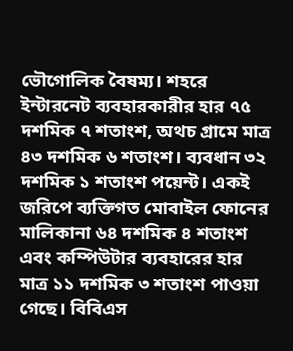ভৌগোলিক বৈষম্য। শহরে ইন্টারনেট ব্যবহারকারীর হার ৭৫ দশমিক ৭ শতাংশ, অথচ গ্রামে মাত্র ৪৩ দশমিক ৬ শতাংশ। ব্যবধান ৩২ দশমিক ১ শতাংশ পয়েন্ট। একই জরিপে ব্যক্তিগত মোবাইল ফোনের মালিকানা ৬৪ দশমিক ৪ শতাংশ এবং কম্পিউটার ব্যবহারের হার মাত্র ১১ দশমিক ৩ শতাংশ পাওয়া গেছে। বিবিএস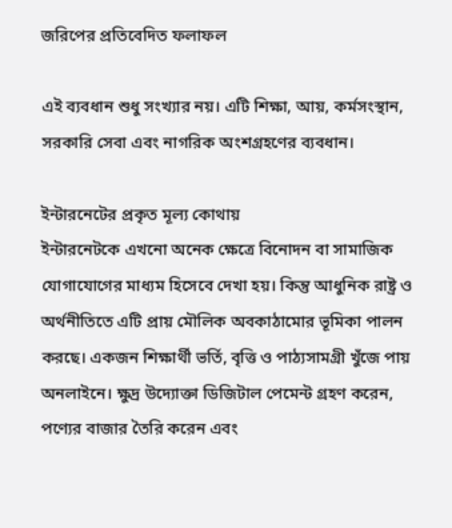জরিপের প্রতিবেদিত ফলাফল

এই ব্যবধান শুধু সংখ্যার নয়। এটি শিক্ষা, আয়, কর্মসংস্থান, সরকারি সেবা এবং নাগরিক অংশগ্রহণের ব্যবধান।

ইন্টারনেটের প্রকৃত মূল্য কোথায়
ইন্টারনেটকে এখনো অনেক ক্ষেত্রে বিনোদন বা সামাজিক যোগাযোগের মাধ্যম হিসেবে দেখা হয়। কিন্তু আধুনিক রাষ্ট্র ও অর্থনীতিতে এটি প্রায় মৌলিক অবকাঠামোর ভূমিকা পালন করছে। একজন শিক্ষার্থী ভর্তি, বৃত্তি ও পাঠ্যসামগ্রী খুঁজে পায় অনলাইনে। ক্ষুদ্র উদ্যোক্তা ডিজিটাল পেমেন্ট গ্রহণ করেন, পণ্যের বাজার তৈরি করেন এবং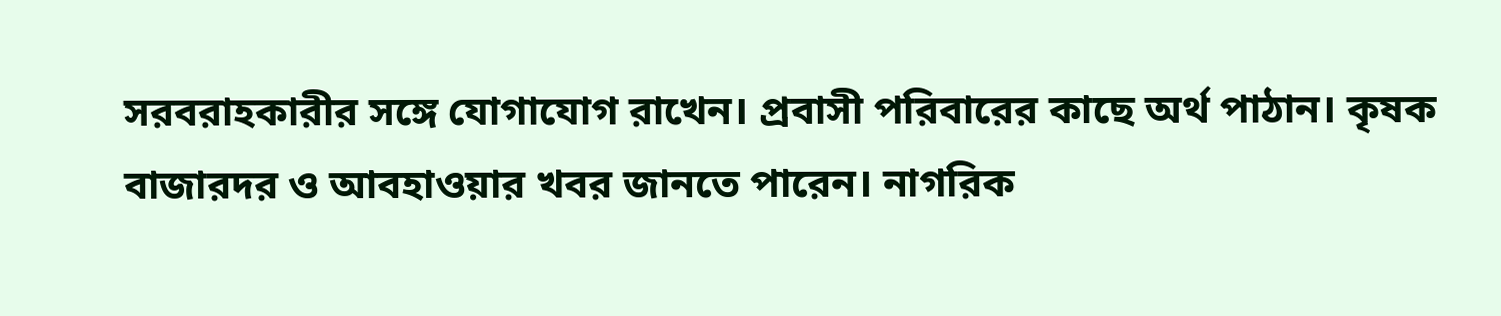সরবরাহকারীর সঙ্গে যোগাযোগ রাখেন। প্রবাসী পরিবারের কাছে অর্থ পাঠান। কৃষক বাজারদর ও আবহাওয়ার খবর জানতে পারেন। নাগরিক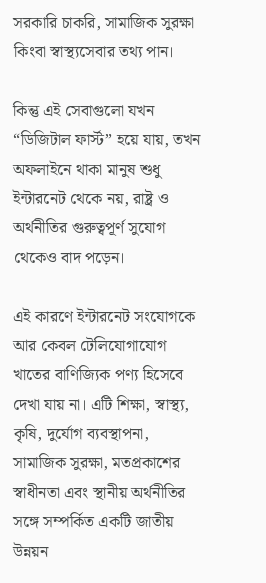সরকারি চাকরি, সামাজিক সুরক্ষা কিংবা স্বাস্থ্যসেবার তথ্য পান।

কিন্তু এই সেবাগুলো যখন “ডিজিটাল ফার্স্ট” হয়ে যায়, তখন অফলাইনে থাকা মানুষ শুধু ইন্টারনেট থেকে নয়, রাষ্ট্র ও অর্থনীতির গুরুত্বপূর্ণ সুযোগ থেকেও বাদ পড়েন।

এই কারণে ইন্টারনেট সংযোগকে আর কেবল টেলিযোগাযোগ খাতের বাণিজ্যিক পণ্য হিসেবে দেখা যায় না। এটি শিক্ষা, স্বাস্থ্য, কৃষি, দুর্যোগ ব্যবস্থাপনা, সামাজিক সুরক্ষা, মতপ্রকাশের স্বাধীনতা এবং স্থানীয় অর্থনীতির সঙ্গে সম্পর্কিত একটি জাতীয় উন্নয়ন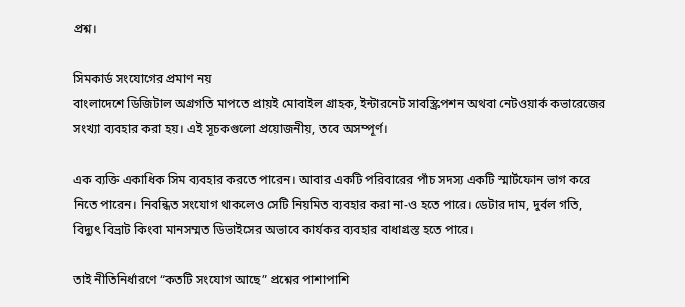প্রশ্ন।

সিমকার্ড সংযোগের প্রমাণ নয়
বাংলাদেশে ডিজিটাল অগ্রগতি মাপতে প্রায়ই মোবাইল গ্রাহক, ইন্টারনেট সাবস্ক্রিপশন অথবা নেটওয়ার্ক কভারেজের সংখ্যা ব্যবহার করা হয়। এই সূচকগুলো প্রয়োজনীয়, তবে অসম্পূর্ণ।

এক ব্যক্তি একাধিক সিম ব্যবহার করতে পারেন। আবার একটি পরিবারের পাঁচ সদস্য একটি স্মার্টফোন ভাগ করে নিতে পারেন। নিবন্ধিত সংযোগ থাকলেও সেটি নিয়মিত ব্যবহার করা না-ও হতে পারে। ডেটার দাম, দুর্বল গতি, বিদ্যুৎ বিভ্রাট কিংবা মানসম্মত ডিভাইসের অভাবে কার্যকর ব্যবহার বাধাগ্রস্ত হতে পারে।

তাই নীতিনির্ধারণে “কতটি সংযোগ আছে” প্রশ্নের পাশাপাশি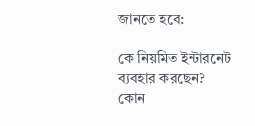জানতে হবে:

কে নিয়মিত ইন্টারনেট ব্যবহার করছেন?
কোন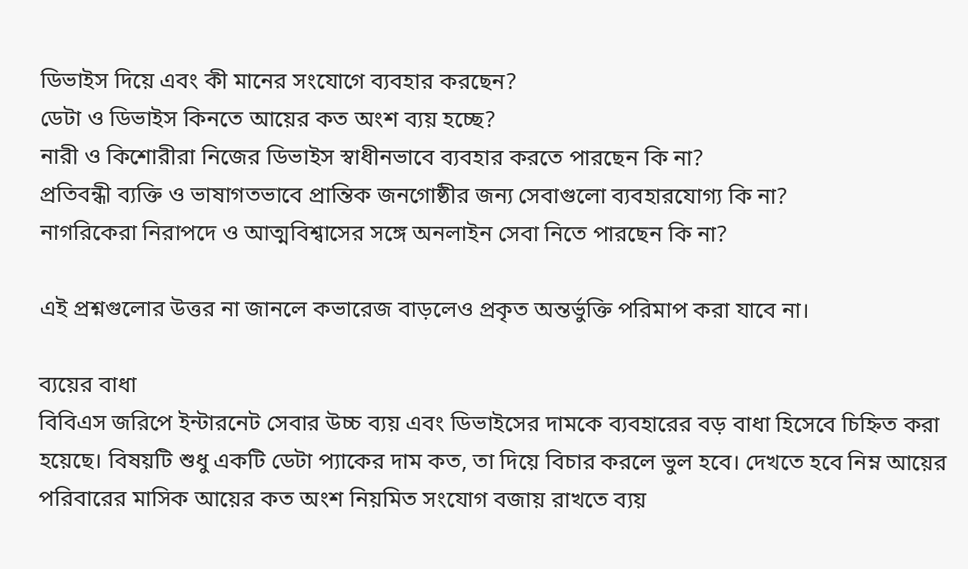ডিভাইস দিয়ে এবং কী মানের সংযোগে ব্যবহার করছেন?
ডেটা ও ডিভাইস কিনতে আয়ের কত অংশ ব্যয় হচ্ছে?
নারী ও কিশোরীরা নিজের ডিভাইস স্বাধীনভাবে ব্যবহার করতে পারছেন কি না?
প্রতিবন্ধী ব্যক্তি ও ভাষাগতভাবে প্রান্তিক জনগোষ্ঠীর জন্য সেবাগুলো ব্যবহারযোগ্য কি না?
নাগরিকেরা নিরাপদে ও আত্মবিশ্বাসের সঙ্গে অনলাইন সেবা নিতে পারছেন কি না?

এই প্রশ্নগুলোর উত্তর না জানলে কভারেজ বাড়লেও প্রকৃত অন্তর্ভুক্তি পরিমাপ করা যাবে না।

ব্যয়ের বাধা
বিবিএস জরিপে ইন্টারনেট সেবার উচ্চ ব্যয় এবং ডিভাইসের দামকে ব্যবহারের বড় বাধা হিসেবে চিহ্নিত করা হয়েছে। বিষয়টি শুধু একটি ডেটা প্যাকের দাম কত, তা দিয়ে বিচার করলে ভুল হবে। দেখতে হবে নিম্ন আয়ের পরিবারের মাসিক আয়ের কত অংশ নিয়মিত সংযোগ বজায় রাখতে ব্যয়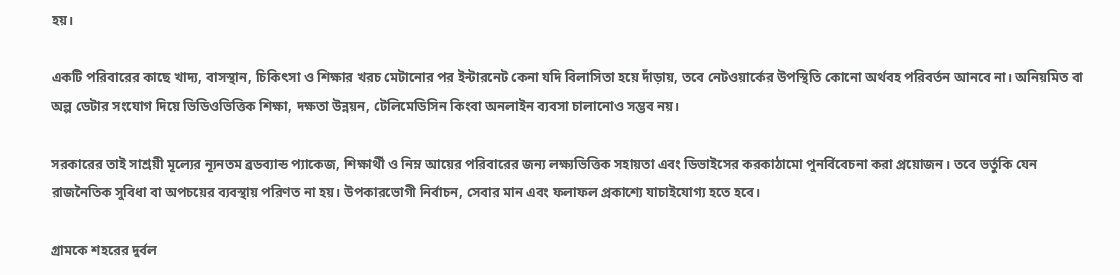হয়।

একটি পরিবারের কাছে খাদ্য, বাসস্থান, চিকিৎসা ও শিক্ষার খরচ মেটানোর পর ইন্টারনেট কেনা যদি বিলাসিতা হয়ে দাঁড়ায়, তবে নেটওয়ার্কের উপস্থিতি কোনো অর্থবহ পরিবর্তন আনবে না। অনিয়মিত বা অল্প ডেটার সংযোগ দিয়ে ভিডিওভিত্তিক শিক্ষা, দক্ষতা উন্নয়ন, টেলিমেডিসিন কিংবা অনলাইন ব্যবসা চালানোও সম্ভব নয়।

সরকারের তাই সাশ্রয়ী মূল্যের ন্যূনতম ব্রডব্যান্ড প্যাকেজ, শিক্ষার্থী ও নিম্ন আয়ের পরিবারের জন্য লক্ষ্যভিত্তিক সহায়তা এবং ডিভাইসের করকাঠামো পুনর্বিবেচনা করা প্রয়োজন। তবে ভর্তুকি যেন রাজনৈতিক সুবিধা বা অপচয়ের ব্যবস্থায় পরিণত না হয়। উপকারভোগী নির্বাচন, সেবার মান এবং ফলাফল প্রকাশ্যে যাচাইযোগ্য হতে হবে।

গ্রামকে শহরের দুর্বল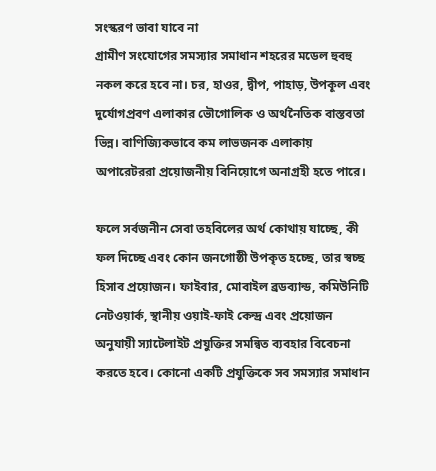সংস্করণ ভাবা যাবে না
গ্রামীণ সংযোগের সমস্যার সমাধান শহরের মডেল হুবহু নকল করে হবে না। চর, হাওর, দ্বীপ, পাহাড়, উপকূল এবং দুর্যোগপ্রবণ এলাকার ভৌগোলিক ও অর্থনৈতিক বাস্তবতা ভিন্ন। বাণিজ্যিকভাবে কম লাভজনক এলাকায় অপারেটররা প্রয়োজনীয় বিনিয়োগে অনাগ্রহী হতে পারে।

ফলে সর্বজনীন সেবা তহবিলের অর্থ কোথায় যাচ্ছে, কী ফল দিচ্ছে এবং কোন জনগোষ্ঠী উপকৃত হচ্ছে, তার স্বচ্ছ হিসাব প্রয়োজন। ফাইবার, মোবাইল ব্রডব্যান্ড, কমিউনিটি নেটওয়ার্ক, স্থানীয় ওয়াই-ফাই কেন্দ্র এবং প্রয়োজন অনুযায়ী স্যাটেলাইট প্রযুক্তির সমন্বিত ব্যবহার বিবেচনা করতে হবে। কোনো একটি প্রযুক্তিকে সব সমস্যার সমাধান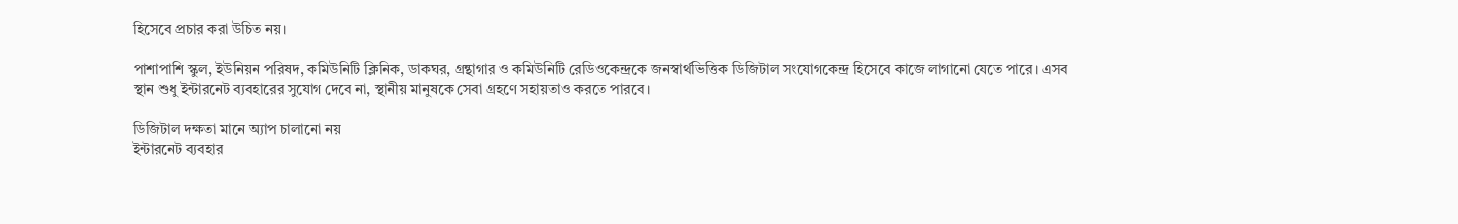হিসেবে প্রচার করা উচিত নয়।

পাশাপাশি স্কুল, ইউনিয়ন পরিষদ, কমিউনিটি ক্লিনিক, ডাকঘর, গ্রন্থাগার ও কমিউনিটি রেডিওকেন্দ্রকে জনস্বার্থভিত্তিক ডিজিটাল সংযোগকেন্দ্র হিসেবে কাজে লাগানো যেতে পারে। এসব স্থান শুধু ইন্টারনেট ব্যবহারের সুযোগ দেবে না, স্থানীয় মানুষকে সেবা গ্রহণে সহায়তাও করতে পারবে।

ডিজিটাল দক্ষতা মানে অ্যাপ চালানো নয়
ইন্টারনেট ব্যবহার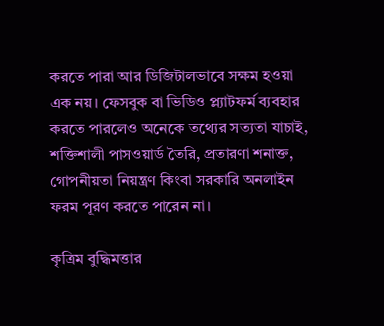করতে পারা আর ডিজিটালভাবে সক্ষম হওয়া এক নয়। ফেসবুক বা ভিডিও প্ল্যাটফর্ম ব্যবহার করতে পারলেও অনেকে তথ্যের সত্যতা যাচাই, শক্তিশালী পাসওয়ার্ড তৈরি, প্রতারণা শনাক্ত, গোপনীয়তা নিয়ন্ত্রণ কিংবা সরকারি অনলাইন ফরম পূরণ করতে পারেন না।

কৃত্রিম বুদ্ধিমত্তার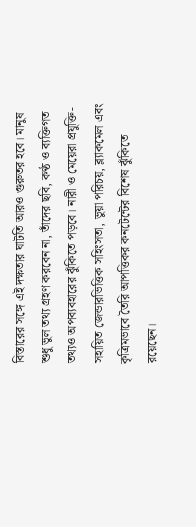বিস্তারের সঙ্গে এই দক্ষতার ঘাটতি আরও গুরুতর হবে। মানুষ শুধু ভুল তথ্য গ্রহণ করবেন না, তাঁদের ছবি, কণ্ঠ ও ব্যক্তিগত তথ্যও অপব্যবহারের ঝুঁকিতে পড়বে। নারী ও মেয়েরা প্রযুক্তি-সহায়িত জেন্ডারভিত্তিক সহিংসতা, ভুয়া পরিচয়, ব্ল্যাকমেল এবং কৃত্রিমভাবে তৈরি আপত্তিকর কনটেন্টের বিশেষ ঝুঁকিতে রয়েছেন।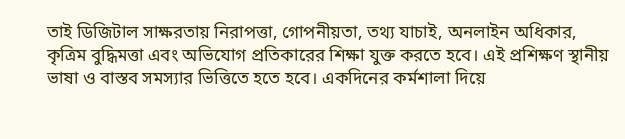তাই ডিজিটাল সাক্ষরতায় নিরাপত্তা, গোপনীয়তা, তথ্য যাচাই, অনলাইন অধিকার, কৃত্রিম বুদ্ধিমত্তা এবং অভিযোগ প্রতিকারের শিক্ষা যুক্ত করতে হবে। এই প্রশিক্ষণ স্থানীয় ভাষা ও বাস্তব সমস্যার ভিত্তিতে হতে হবে। একদিনের কর্মশালা দিয়ে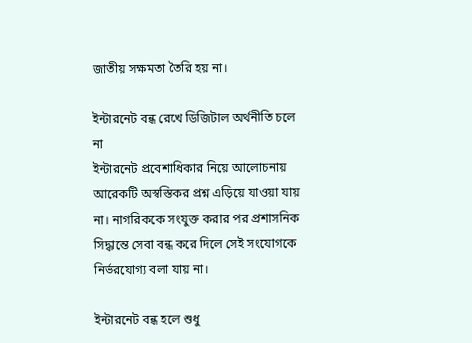জাতীয় সক্ষমতা তৈরি হয় না।

ইন্টারনেট বন্ধ রেখে ডিজিটাল অর্থনীতি চলে না
ইন্টারনেট প্রবেশাধিকার নিয়ে আলোচনায় আরেকটি অস্বস্তিকর প্রশ্ন এড়িয়ে যাওয়া যায় না। নাগরিককে সংযুক্ত করার পর প্রশাসনিক সিদ্ধান্তে সেবা বন্ধ করে দিলে সেই সংযোগকে নির্ভরযোগ্য বলা যায় না।

ইন্টারনেট বন্ধ হলে শুধু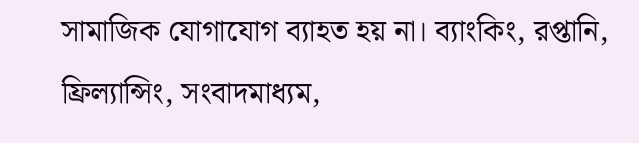সামাজিক যোগাযোগ ব্যাহত হয় না। ব্যাংকিং, রপ্তানি, ফ্রিল্যান্সিং, সংবাদমাধ্যম,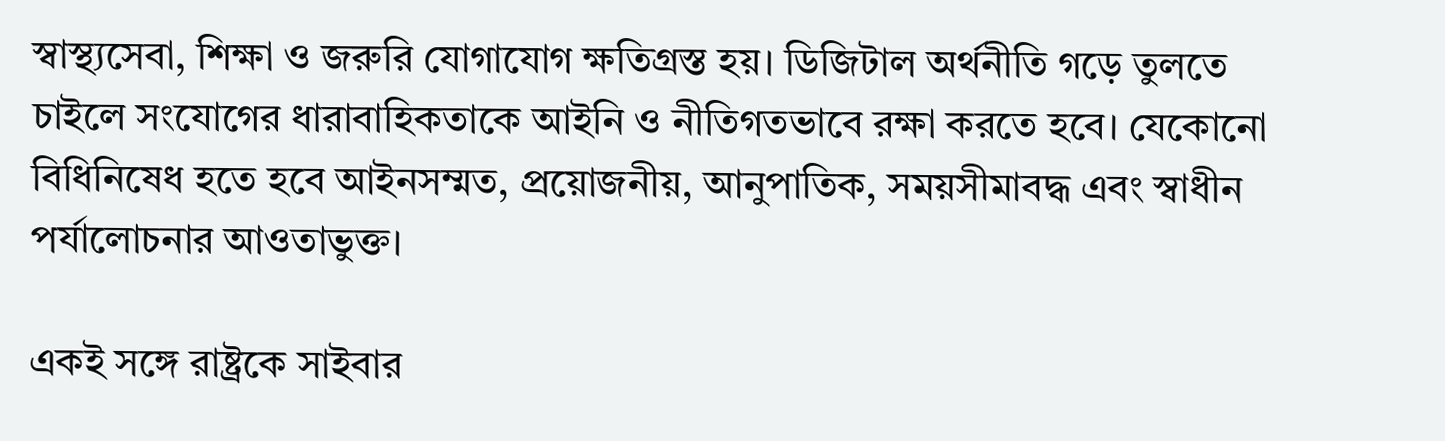স্বাস্থ্যসেবা, শিক্ষা ও জরুরি যোগাযোগ ক্ষতিগ্রস্ত হয়। ডিজিটাল অর্থনীতি গড়ে তুলতে চাইলে সংযোগের ধারাবাহিকতাকে আইনি ও নীতিগতভাবে রক্ষা করতে হবে। যেকোনো বিধিনিষেধ হতে হবে আইনসম্মত, প্রয়োজনীয়, আনুপাতিক, সময়সীমাবদ্ধ এবং স্বাধীন পর্যালোচনার আওতাভুক্ত।

একই সঙ্গে রাষ্ট্রকে সাইবার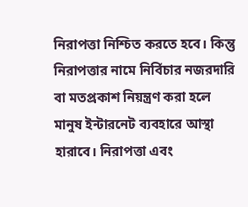নিরাপত্তা নিশ্চিত করতে হবে। কিন্তু নিরাপত্তার নামে নির্বিচার নজরদারি বা মতপ্রকাশ নিয়ন্ত্রণ করা হলে মানুষ ইন্টারনেট ব্যবহারে আস্থা হারাবে। নিরাপত্তা এবং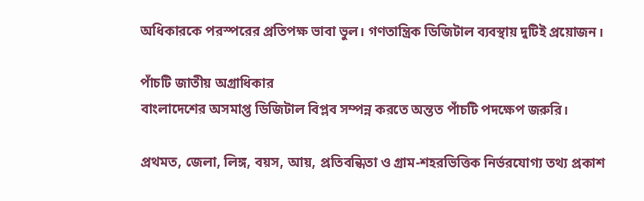অধিকারকে পরস্পরের প্রতিপক্ষ ভাবা ভুল। গণতান্ত্রিক ডিজিটাল ব্যবস্থায় দুটিই প্রয়োজন।

পাঁচটি জাতীয় অগ্রাধিকার
বাংলাদেশের অসমাপ্ত ডিজিটাল বিপ্লব সম্পন্ন করতে অন্তত পাঁচটি পদক্ষেপ জরুরি।

প্রথমত, জেলা, লিঙ্গ, বয়স, আয়, প্রতিবন্ধিতা ও গ্রাম-শহরভিত্তিক নির্ভরযোগ্য তথ্য প্রকাশ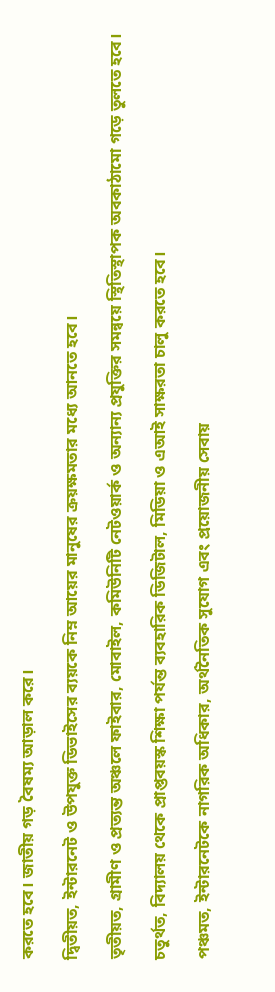করতে হবে। জাতীয় গড় বৈষম্য আড়াল করে।

দ্বিতীয়ত, ইন্টারনেট ও উপযুক্ত ডিভাইসের ব্যয়কে নিম্ন আয়ের মানুষের ক্রয়ক্ষমতার মধ্যে আনতে হবে।

তৃতীয়ত, গ্রামীণ ও প্রত্যন্ত অঞ্চলে ফাইবার, মোবাইল, কমিউনিটি নেটওয়ার্ক ও অন্যান্য প্রযুক্তির সমন্বয়ে স্থিতিস্থাপক অবকাঠামো গড়ে তুলতে হবে।

চতুর্থত, বিদ্যালয় থেকে প্রাপ্তবয়স্ক শিক্ষা পর্যন্ত ব্যবহারিক ডিজিটাল, মিডিয়া ও এআই সাক্ষরতা চালু করতে হবে।

পঞ্চমত, ইন্টারনেটকে নাগরিক অধিকার, অর্থনৈতিক সুযোগ এবং প্রয়োজনীয় সেবায়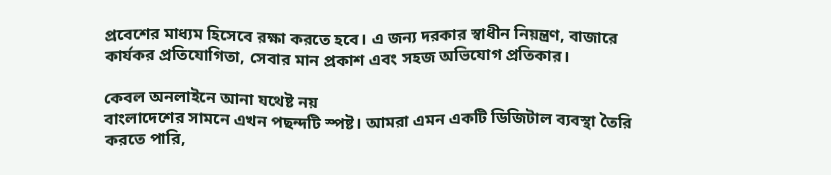প্রবেশের মাধ্যম হিসেবে রক্ষা করতে হবে। এ জন্য দরকার স্বাধীন নিয়ন্ত্রণ, বাজারে কার্যকর প্রতিযোগিতা, সেবার মান প্রকাশ এবং সহজ অভিযোগ প্রতিকার।

কেবল অনলাইনে আনা যথেষ্ট নয়
বাংলাদেশের সামনে এখন পছন্দটি স্পষ্ট। আমরা এমন একটি ডিজিটাল ব্যবস্থা তৈরি করতে পারি,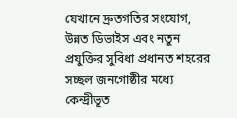যেখানে দ্রুতগতির সংযোগ, উন্নত ডিভাইস এবং নতুন প্রযুক্তির সুবিধা প্রধানত শহরের সচ্ছল জনগোষ্ঠীর মধ্যে কেন্দ্রীভূত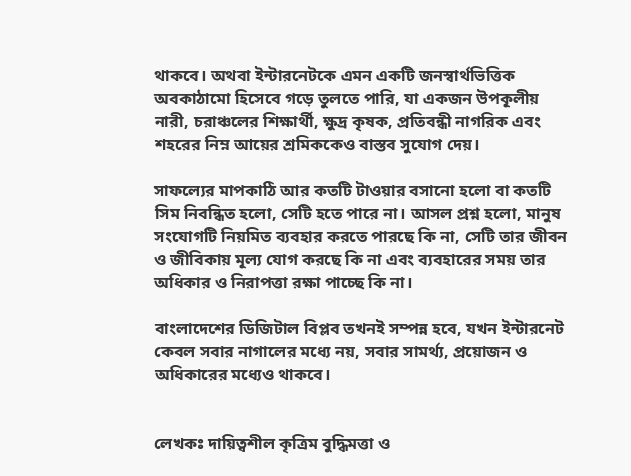থাকবে। অথবা ইন্টারনেটকে এমন একটি জনস্বার্থভিত্তিক অবকাঠামো হিসেবে গড়ে তুলতে পারি, যা একজন উপকূলীয় নারী, চরাঞ্চলের শিক্ষার্থী, ক্ষুদ্র কৃষক, প্রতিবন্ধী নাগরিক এবং শহরের নিম্ন আয়ের শ্রমিককেও বাস্তব সুযোগ দেয়।

সাফল্যের মাপকাঠি আর কতটি টাওয়ার বসানো হলো বা কতটি সিম নিবন্ধিত হলো, সেটি হতে পারে না। আসল প্রশ্ন হলো, মানুষ সংযোগটি নিয়মিত ব্যবহার করতে পারছে কি না, সেটি তার জীবন ও জীবিকায় মূল্য যোগ করছে কি না এবং ব্যবহারের সময় তার অধিকার ও নিরাপত্তা রক্ষা পাচ্ছে কি না।

বাংলাদেশের ডিজিটাল বিপ্লব তখনই সম্পন্ন হবে, যখন ইন্টারনেট কেবল সবার নাগালের মধ্যে নয়, সবার সামর্থ্য, প্রয়োজন ও অধিকারের মধ্যেও থাকবে।


লেখকঃ দায়িত্বশীল কৃত্রিম বুদ্ধিমত্তা ও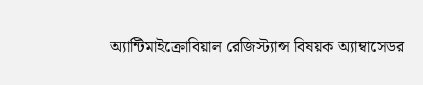অ্যান্টিমাইক্রোবিয়াল রেজিস্ট্যান্স বিষয়ক অ্যাম্বাসেডর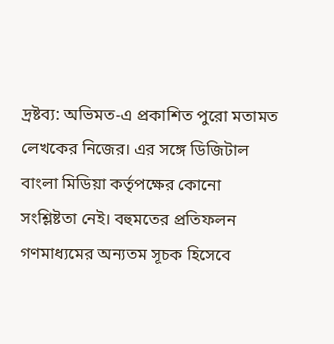দ্রষ্টব্য: অভিমত-এ প্রকাশিত পুরো মতামত লেখকের নিজের। এর সঙ্গে ডিজিটাল বাংলা মিডিয়া কর্তৃপক্ষের কোনো সংশ্লিষ্টতা নেই। বহুমতের প্রতিফলন গণমাধ্যমের অন্যতম সূচক হিসেবে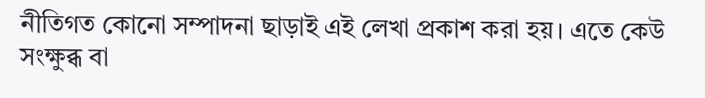নীতিগত কোনো সম্পাদনা ছাড়াই এই লেখা প্রকাশ করা হয়। এতে কেউ সংক্ষুব্ধ বা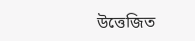উত্তেজিত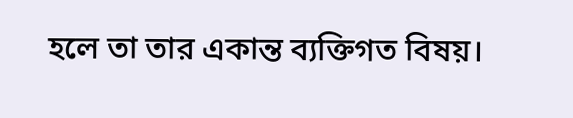হলে তা তার একান্ত ব্যক্তিগত বিষয়।